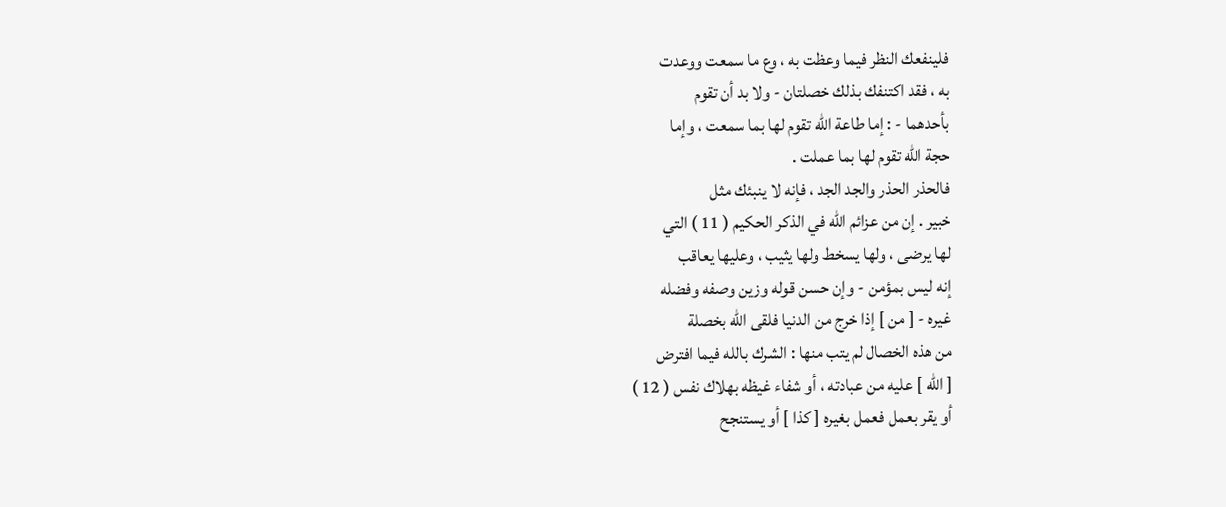فلينفعك النظر فيما وعظت به ، وع ما سمعت ووعدت
به ، فقد اكتنفك بذلك خصلتان - ولا بد أن تقوم
بأحدهما - : إما طاعة الله تقوم لها بما سمعت ، وإما
حجة الله تقوم لها بما عملت .
فالحذر الحذر والجد الجد ، فإنه لا ينبئك مثل
خبير . إن من عزائم الله في الذكر الحكيم ( 11 ) التي
لها يرضى ، ولها يسخط ولها يثيب ، وعليها يعاقب
إنه ليس بمؤمن - وإن حسن قوله وزين وصفه وفضله
غيره - [ من ] إذا خرج من الدنيا فلقى الله بخصلة
من هذه الخصال لم يتب منها : الشرك بالله فيما افترض
[ الله ] عليه من عبادته ، أو شفاء غيظه بهلاك نفس ( 12 )
أو يقر بعمل فعمل بغيره [ كذا ] أو يستنجح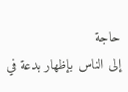حاجة
إلى الناس بإظهار بدعة في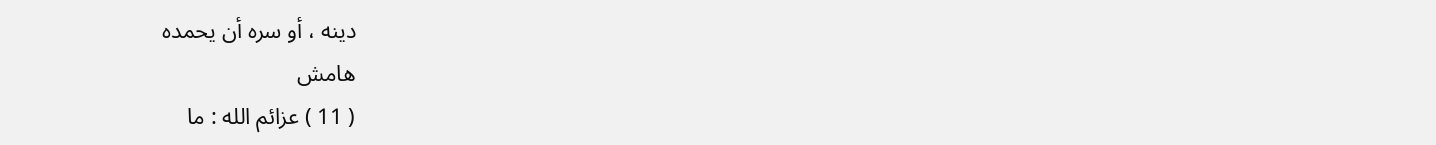دينه ، أو سره أن يحمده
هامش
( 11 ) عزائم الله : ما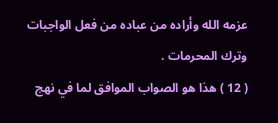عزمه الله وأراده من عباده من فعل الواجبات
وترك المحرمات .
( 12 ) هذا هو الصواب الموافق لما في نهج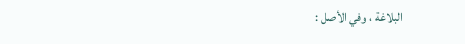البلاغة ، وفي الأصل :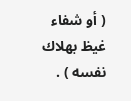( أو شفاء غيظ بهلاك نفسه ) .